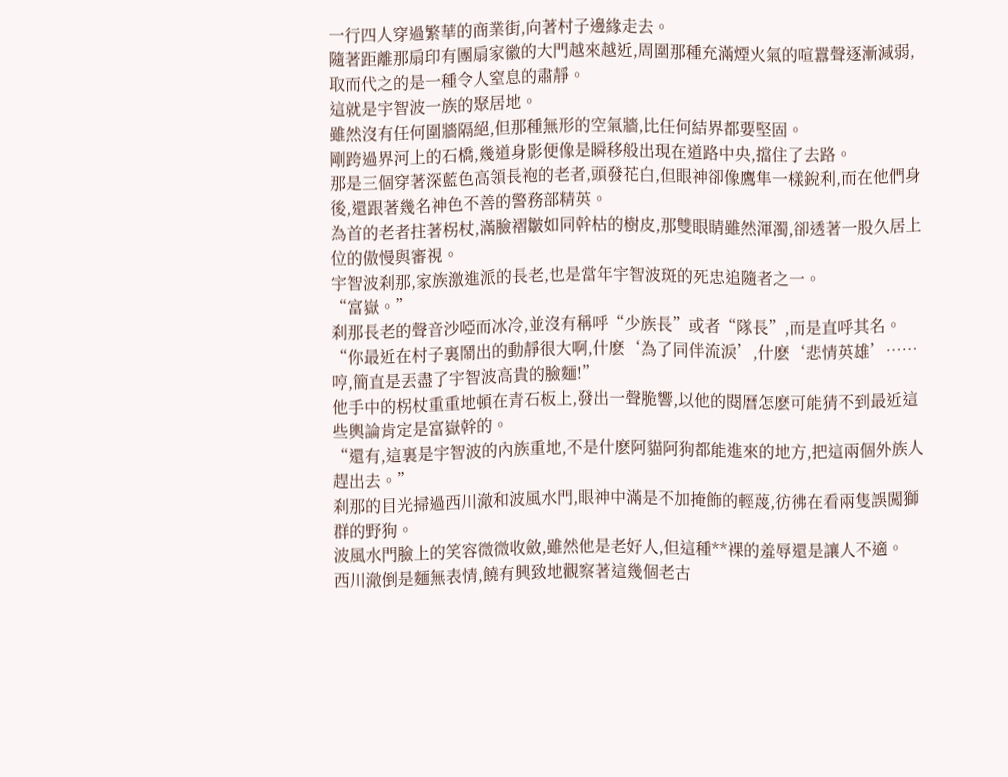一行四人穿過繁華的商業街,向著村子邊緣走去。
隨著距離那扇印有團扇家徽的大門越來越近,周圍那種充滿煙火氣的喧囂聲逐漸減弱,取而代之的是一種令人窒息的肅靜。
這就是宇智波一族的聚居地。
雖然沒有任何圍牆隔絕,但那種無形的空氣牆,比任何結界都要堅固。
剛跨過界河上的石橋,幾道身影便像是瞬移般出現在道路中央,擋住了去路。
那是三個穿著深藍色高領長袍的老者,頭發花白,但眼神卻像鷹隼一樣銳利,而在他們身後,還跟著幾名神色不善的警務部精英。
為首的老者拄著柺杖,滿臉褶皺如同幹枯的樹皮,那雙眼睛雖然渾濁,卻透著一股久居上位的傲慢與審視。
宇智波刹那,家族激進派的長老,也是當年宇智波斑的死忠追隨者之一。
“富嶽。”
刹那長老的聲音沙啞而冰冷,並沒有稱呼“少族長”或者“隊長”,而是直呼其名。
“你最近在村子裏鬧出的動靜很大啊,什麽‘為了同伴流淚’,什麽‘悲情英雄’……哼,簡直是丟盡了宇智波高貴的臉麵!”
他手中的柺杖重重地頓在青石板上,發出一聲脆響,以他的閱曆怎麽可能猜不到最近這些輿論肯定是富嶽幹的。
“還有,這裏是宇智波的內族重地,不是什麽阿貓阿狗都能進來的地方,把這兩個外族人趕出去。”
刹那的目光掃過西川澈和波風水門,眼神中滿是不加掩飾的輕蔑,彷彿在看兩隻誤闖獅群的野狗。
波風水門臉上的笑容微微收斂,雖然他是老好人,但這種**裸的羞辱還是讓人不適。
西川澈倒是麵無表情,饒有興致地觀察著這幾個老古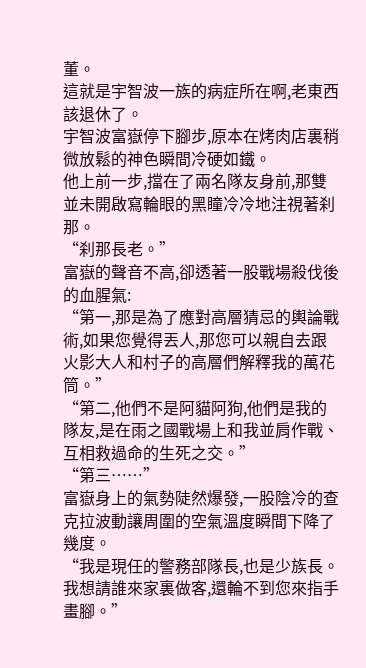董。
這就是宇智波一族的病症所在啊,老東西該退休了。
宇智波富嶽停下腳步,原本在烤肉店裏稍微放鬆的神色瞬間冷硬如鐵。
他上前一步,擋在了兩名隊友身前,那雙並未開啟寫輪眼的黑瞳冷冷地注視著刹那。
“刹那長老。”
富嶽的聲音不高,卻透著一股戰場殺伐後的血腥氣:
“第一,那是為了應對高層猜忌的輿論戰術,如果您覺得丟人,那您可以親自去跟火影大人和村子的高層們解釋我的萬花筒。”
“第二,他們不是阿貓阿狗,他們是我的隊友,是在雨之國戰場上和我並肩作戰、互相救過命的生死之交。”
“第三……”
富嶽身上的氣勢陡然爆發,一股陰冷的查克拉波動讓周圍的空氣溫度瞬間下降了幾度。
“我是現任的警務部隊長,也是少族長。我想請誰來家裏做客,還輪不到您來指手畫腳。”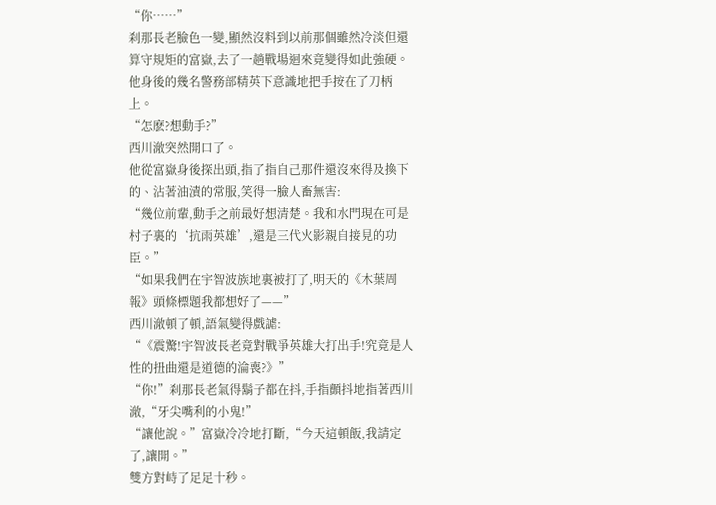“你……”
刹那長老臉色一變,顯然沒料到以前那個雖然冷淡但還算守規矩的富嶽,去了一趟戰場迴來竟變得如此強硬。
他身後的幾名警務部精英下意識地把手按在了刀柄上。
“怎麽?想動手?”
西川澈突然開口了。
他從富嶽身後探出頭,指了指自己那件還沒來得及換下的、沾著油漬的常服,笑得一臉人畜無害:
“幾位前輩,動手之前最好想清楚。我和水門現在可是村子裏的‘抗雨英雄’,還是三代火影親自接見的功臣。”
“如果我們在宇智波族地裏被打了,明天的《木葉周報》頭條標題我都想好了——”
西川澈頓了頓,語氣變得戲謔:
“《震驚!宇智波長老竟對戰爭英雄大打出手!究竟是人性的扭曲還是道德的淪喪?》”
“你!”刹那長老氣得鬍子都在抖,手指顫抖地指著西川澈,“牙尖嘴利的小鬼!”
“讓他說。”富嶽冷冷地打斷,“今天這頓飯,我請定了,讓開。”
雙方對峙了足足十秒。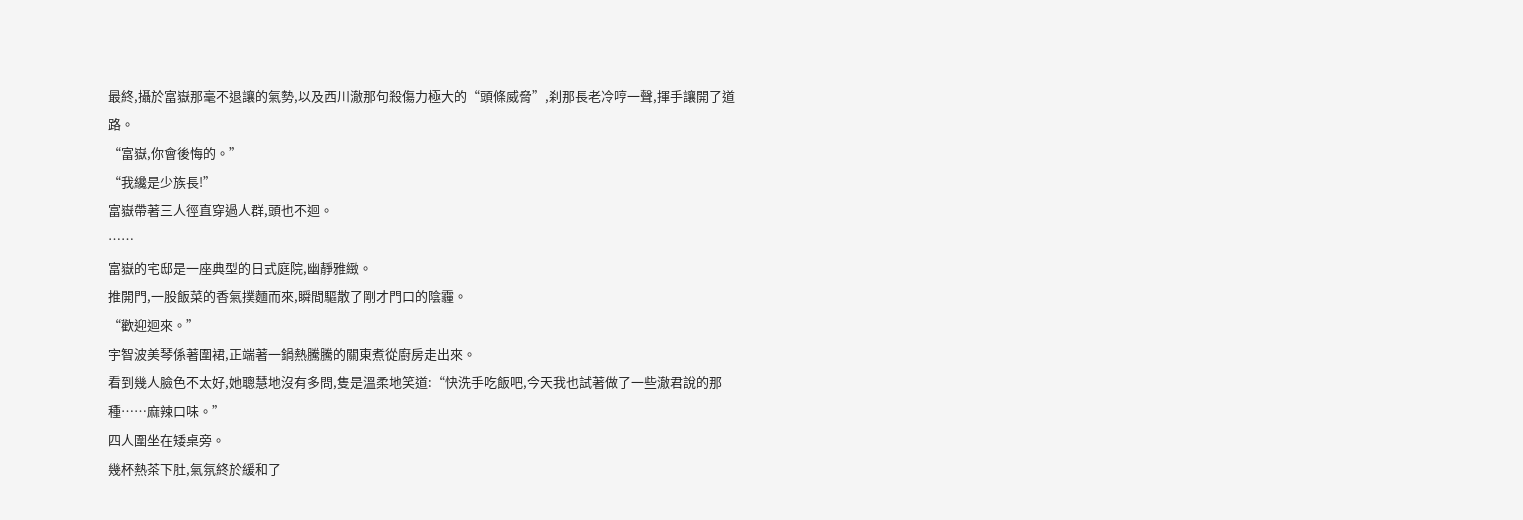最終,攝於富嶽那毫不退讓的氣勢,以及西川澈那句殺傷力極大的“頭條威脅”,刹那長老冷哼一聲,揮手讓開了道路。
“富嶽,你會後悔的。”
“我纔是少族長!”
富嶽帶著三人徑直穿過人群,頭也不迴。
……
富嶽的宅邸是一座典型的日式庭院,幽靜雅緻。
推開門,一股飯菜的香氣撲麵而來,瞬間驅散了剛才門口的陰霾。
“歡迎迴來。”
宇智波美琴係著圍裙,正端著一鍋熱騰騰的關東煮從廚房走出來。
看到幾人臉色不太好,她聰慧地沒有多問,隻是溫柔地笑道:“快洗手吃飯吧,今天我也試著做了一些澈君說的那種……麻辣口味。”
四人圍坐在矮桌旁。
幾杯熱茶下肚,氣氛終於緩和了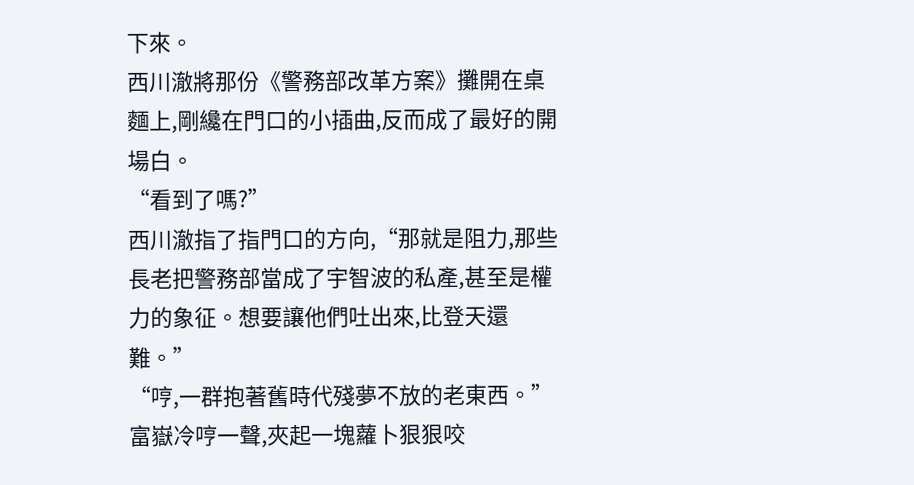下來。
西川澈將那份《警務部改革方案》攤開在桌麵上,剛纔在門口的小插曲,反而成了最好的開場白。
“看到了嗎?”
西川澈指了指門口的方向,“那就是阻力,那些長老把警務部當成了宇智波的私產,甚至是權力的象征。想要讓他們吐出來,比登天還難。”
“哼,一群抱著舊時代殘夢不放的老東西。”富嶽冷哼一聲,夾起一塊蘿卜狠狠咬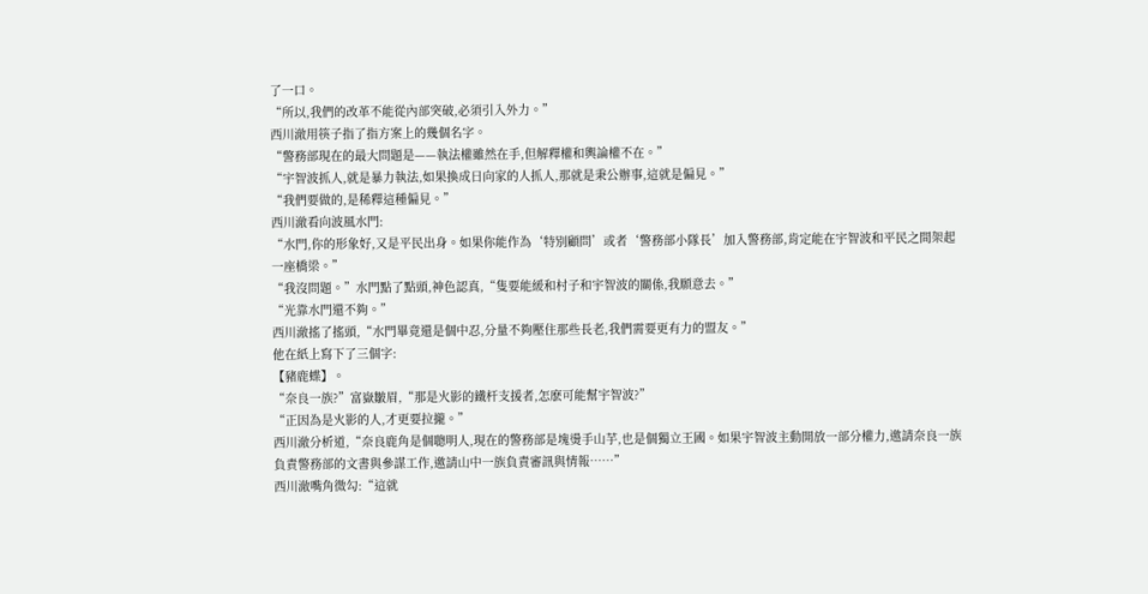了一口。
“所以,我們的改革不能從內部突破,必須引入外力。”
西川澈用筷子指了指方案上的幾個名字。
“警務部現在的最大問題是——執法權雖然在手,但解釋權和輿論權不在。”
“宇智波抓人,就是暴力執法,如果換成日向家的人抓人,那就是秉公辦事,這就是偏見。”
“我們要做的,是稀釋這種偏見。”
西川澈看向波風水門:
“水門,你的形象好,又是平民出身。如果你能作為‘特別顧問’或者‘警務部小隊長’加入警務部,肯定能在宇智波和平民之間架起一座橋梁。”
“我沒問題。”水門點了點頭,神色認真,“隻要能緩和村子和宇智波的關係,我願意去。”
“光靠水門還不夠。”
西川澈搖了搖頭,“水門畢竟還是個中忍,分量不夠壓住那些長老,我們需要更有力的盟友。”
他在紙上寫下了三個字:
【豬鹿蝶】。
“奈良一族?”富嶽皺眉,“那是火影的鐵杆支援者,怎麽可能幫宇智波?”
“正因為是火影的人,才更要拉攏。”
西川澈分析道,“奈良鹿角是個聰明人,現在的警務部是塊燙手山芋,也是個獨立王國。如果宇智波主動開放一部分權力,邀請奈良一族負責警務部的文書與參謀工作,邀請山中一族負責審訊與情報……”
西川澈嘴角微勾:“這就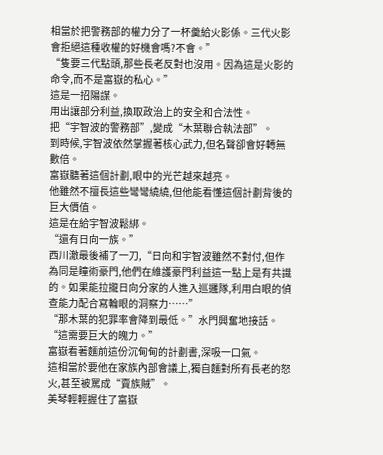相當於把警務部的權力分了一杯羹給火影係。三代火影會拒絕這種收權的好機會嗎?不會。”
“隻要三代點頭,那些長老反對也沒用。因為這是火影的命令,而不是富嶽的私心。”
這是一招陽謀。
用出讓部分利益,換取政治上的安全和合法性。
把“宇智波的警務部”,變成“木葉聯合執法部”。
到時候,宇智波依然掌握著核心武力,但名聲卻會好轉無數倍。
富嶽聽著這個計劃,眼中的光芒越來越亮。
他雖然不擅長這些彎彎繞繞,但他能看懂這個計劃背後的巨大價值。
這是在給宇智波鬆綁。
“還有日向一族。”
西川澈最後補了一刀,“日向和宇智波雖然不對付,但作為同是瞳術豪門,他們在維護豪門利益這一點上是有共識的。如果能拉攏日向分家的人進入巡邏隊,利用白眼的偵查能力配合寫輪眼的洞察力……”
“那木葉的犯罪率會降到最低。”水門興奮地接話。
“這需要巨大的魄力。”
富嶽看著麵前這份沉甸甸的計劃書,深吸一口氣。
這相當於要他在家族內部會議上,獨自麵對所有長老的怒火,甚至被罵成“賣族賊”。
美琴輕輕握住了富嶽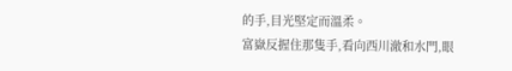的手,目光堅定而溫柔。
富嶽反握住那隻手,看向西川澈和水門,眼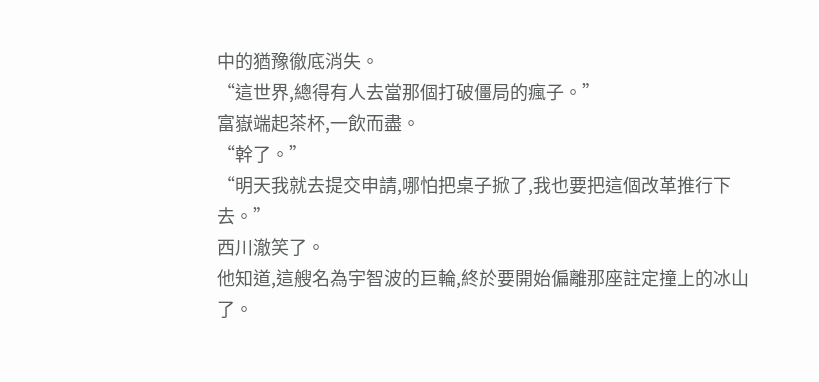中的猶豫徹底消失。
“這世界,總得有人去當那個打破僵局的瘋子。”
富嶽端起茶杯,一飲而盡。
“幹了。”
“明天我就去提交申請,哪怕把桌子掀了,我也要把這個改革推行下去。”
西川澈笑了。
他知道,這艘名為宇智波的巨輪,終於要開始偏離那座註定撞上的冰山了。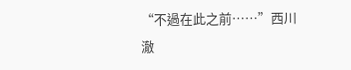“不過在此之前……”西川澈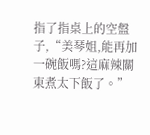指了指桌上的空盤子,“美琴姐,能再加一碗飯嗎?這麻辣關東煮太下飯了。”